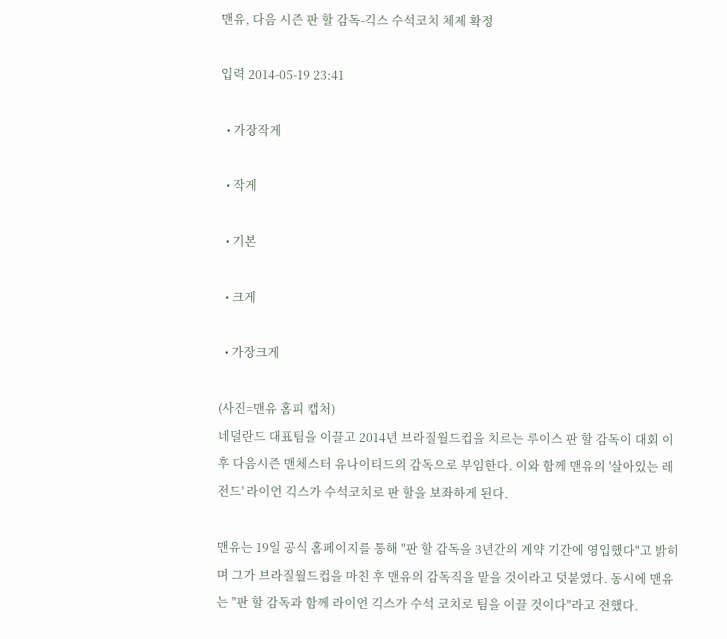맨유, 다음 시즌 판 할 감독-긱스 수석코치 체제 확정

입력 2014-05-19 23:41

  • 가장작게

  • 작게

  • 기본

  • 크게

  • 가장크게

(사진=맨유 홈피 캡처)
네덜란드 대표팀을 이끌고 2014년 브라질월드컵을 치르는 루이스 판 할 감독이 대회 이후 다음시즌 맨체스터 유나이티드의 감독으로 부임한다. 이와 함께 맨유의 '살아있는 레전드' 라이언 긱스가 수석코치로 판 할을 보좌하게 된다.

맨유는 19일 공식 홈페이지를 통해 "판 할 감독을 3년간의 계약 기간에 영입했다"고 밝히며 그가 브라질월드컵을 마친 후 맨유의 감독직을 맡을 것이라고 덧붙였다. 동시에 맨유는 "판 할 감독과 함께 라이언 긱스가 수석 코치로 팀을 이끌 것이다"라고 전했다.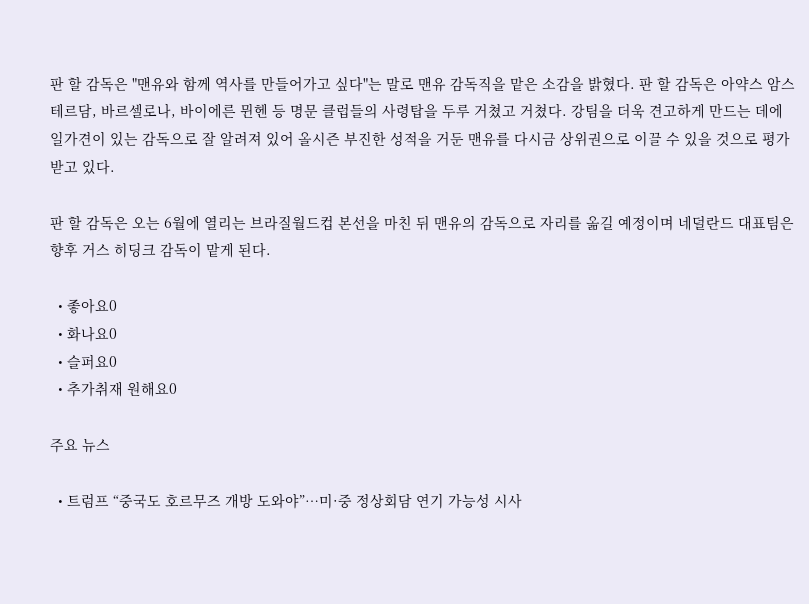판 할 감독은 "맨유와 함께 역사를 만들어가고 싶다"는 말로 맨유 감독직을 맡은 소감을 밝혔다. 판 할 감독은 아약스 암스테르담, 바르셀로나, 바이에른 뮌헨 등 명문 클럽들의 사령탑을 두루 거쳤고 거쳤다. 강팀을 더욱 견고하게 만드는 데에 일가견이 있는 감독으로 잘 알려져 있어 올시즌 부진한 성적을 거둔 맨유를 다시금 상위권으로 이끌 수 있을 것으로 평가받고 있다.

판 할 감독은 오는 6월에 열리는 브라질월드컵 본선을 마친 뒤 맨유의 감독으로 자리를 옮길 예정이며 네덜란드 대표팀은 향후 거스 히딩크 감독이 맡게 된다.

  • 좋아요0
  • 화나요0
  • 슬퍼요0
  • 추가취재 원해요0

주요 뉴스

  • 트럼프 “중국도 호르무즈 개방 도와야”…미·중 정상회담 연기 가능성 시사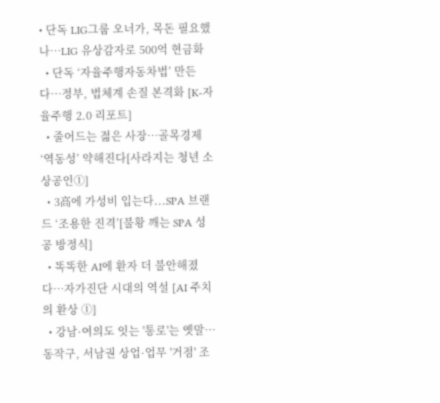• 단독 LIG그룹 오너가, 목돈 필요했나…LIG 유상감자로 500억 현금화
  • 단독 ‘자율주행자동차법’ 만든다…정부, 법체계 손질 본격화 [K-자율주행 2.0 리포트]
  • 줄어드는 젊은 사장…골목경제 ‘역동성’ 약해진다[사라지는 청년 소상공인①]
  • 3高에 가성비 입는다...SPA 브랜드 ‘조용한 진격’[불황 깨는 SPA 성공 방정식]
  • 똑똑한 AI에 환자 더 불안해졌다…자가진단 시대의 역설 [AI 주치의 환상 ①]
  • 강남·여의도 잇는 '통로'는 옛말⋯동작구, 서남권 상업·업무 '거점' 조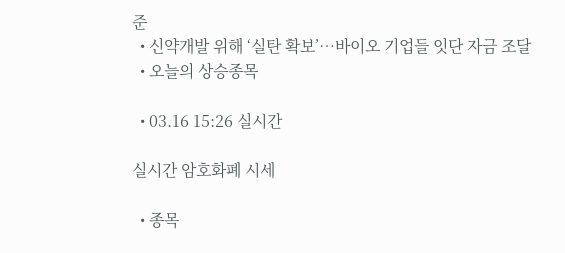준
  • 신약개발 위해 ‘실탄 확보’…바이오 기업들 잇단 자금 조달
  • 오늘의 상승종목

  • 03.16 15:26 실시간

실시간 암호화폐 시세

  • 종목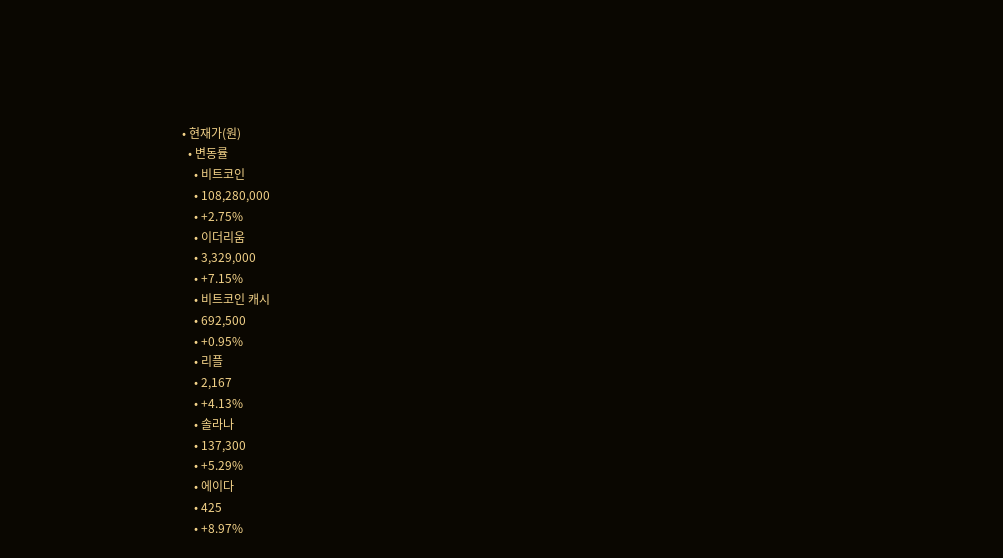• 현재가(원)
  • 변동률
    • 비트코인
    • 108,280,000
    • +2.75%
    • 이더리움
    • 3,329,000
    • +7.15%
    • 비트코인 캐시
    • 692,500
    • +0.95%
    • 리플
    • 2,167
    • +4.13%
    • 솔라나
    • 137,300
    • +5.29%
    • 에이다
    • 425
    • +8.97%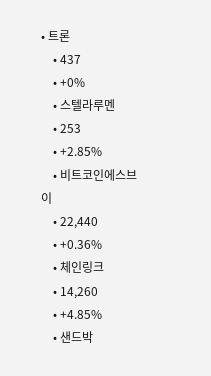• 트론
    • 437
    • +0%
    • 스텔라루멘
    • 253
    • +2.85%
    • 비트코인에스브이
    • 22,440
    • +0.36%
    • 체인링크
    • 14,260
    • +4.85%
    • 샌드박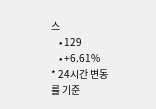스
    • 129
    • +6.61%
* 24시간 변동률 기준